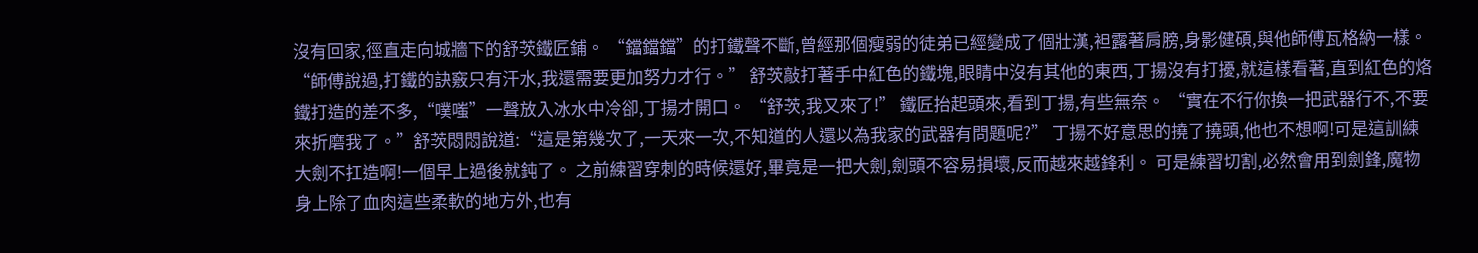沒有回家,徑直走向城牆下的舒茨鐵匠鋪。 “鐺鐺鐺”的打鐵聲不斷,曾經那個瘦弱的徒弟已經變成了個壯漢,袒露著肩膀,身影健碩,與他師傅瓦格納一樣。 “師傅說過,打鐵的訣竅只有汗水,我還需要更加努力才行。” 舒茨敲打著手中紅色的鐵塊,眼睛中沒有其他的東西,丁揚沒有打擾,就這樣看著,直到紅色的烙鐵打造的差不多,“噗嗤”一聲放入冰水中冷卻,丁揚才開口。 “舒茨,我又來了!” 鐵匠抬起頭來,看到丁揚,有些無奈。 “實在不行你換一把武器行不,不要來折磨我了。”舒茨悶悶說道:“這是第幾次了,一天來一次,不知道的人還以為我家的武器有問題呢?” 丁揚不好意思的撓了撓頭,他也不想啊!可是這訓練大劍不扛造啊!一個早上過後就鈍了。 之前練習穿刺的時候還好,畢竟是一把大劍,劍頭不容易損壞,反而越來越鋒利。 可是練習切割,必然會用到劍鋒,魔物身上除了血肉這些柔軟的地方外,也有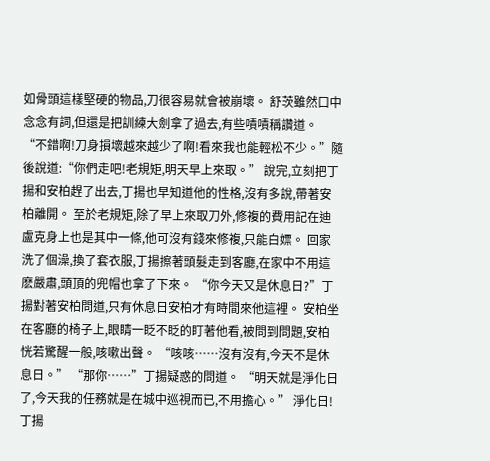如骨頭這樣堅硬的物品,刀很容易就會被崩壞。 舒茨雖然口中念念有詞,但還是把訓練大劍拿了過去,有些嘖嘖稱讚道。 “不錯啊!刀身損壞越來越少了啊!看來我也能輕松不少。”隨後說道:“你們走吧!老規矩,明天早上來取。” 說完,立刻把丁揚和安柏趕了出去,丁揚也早知道他的性格,沒有多說,帶著安柏離開。 至於老規矩,除了早上來取刀外,修複的費用記在迪盧克身上也是其中一條,他可沒有錢來修複,只能白嫖。 回家洗了個澡,換了套衣服,丁揚擦著頭髮走到客廳,在家中不用這麽嚴肅,頭頂的兜帽也拿了下來。 “你今天又是休息日?”丁揚對著安柏問道,只有休息日安柏才有時間來他這裡。 安柏坐在客廳的椅子上,眼睛一眨不眨的盯著他看,被問到問題,安柏恍若驚醒一般,咳嗽出聲。 “咳咳……沒有沒有,今天不是休息日。” “那你……”丁揚疑惑的問道。 “明天就是淨化日了,今天我的任務就是在城中巡視而已,不用擔心。” 淨化日! 丁揚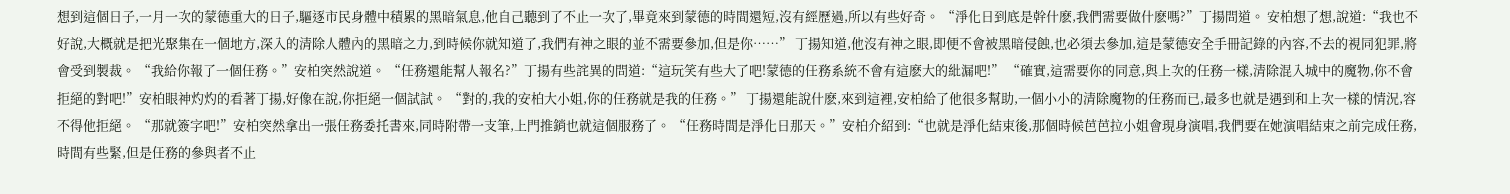想到這個日子,一月一次的蒙德重大的日子,驅逐市民身體中積累的黑暗氣息,他自己聽到了不止一次了,畢竟來到蒙德的時間還短,沒有經歷過,所以有些好奇。 “淨化日到底是幹什麽,我們需要做什麽嗎?”丁揚問道。 安柏想了想,說道:“我也不好說,大概就是把光聚集在一個地方,深入的清除人體內的黑暗之力,到時候你就知道了,我們有神之眼的並不需要參加,但是你……” 丁揚知道,他沒有神之眼,即便不會被黑暗侵蝕,也必須去參加,這是蒙德安全手冊記錄的內容,不去的視同犯罪,將會受到製裁。 “我給你報了一個任務。”安柏突然說道。 “任務還能幫人報名?”丁揚有些詫異的問道:“這玩笑有些大了吧!蒙德的任務系統不會有這麽大的紕漏吧!” “確實,這需要你的同意,與上次的任務一樣,清除混入城中的魔物,你不會拒絕的對吧!”安柏眼神灼灼的看著丁揚,好像在說,你拒絕一個試試。 “對的,我的安柏大小姐,你的任務就是我的任務。” 丁揚還能說什麽,來到這裡,安柏給了他很多幫助,一個小小的清除魔物的任務而已,最多也就是遇到和上次一樣的情況,容不得他拒絕。 “那就簽字吧!”安柏突然拿出一張任務委托書來,同時附帶一支筆,上門推銷也就這個服務了。 “任務時間是淨化日那天。”安柏介紹到:“也就是淨化結束後,那個時候芭芭拉小姐會現身演唱,我們要在她演唱結束之前完成任務,時間有些緊,但是任務的參與者不止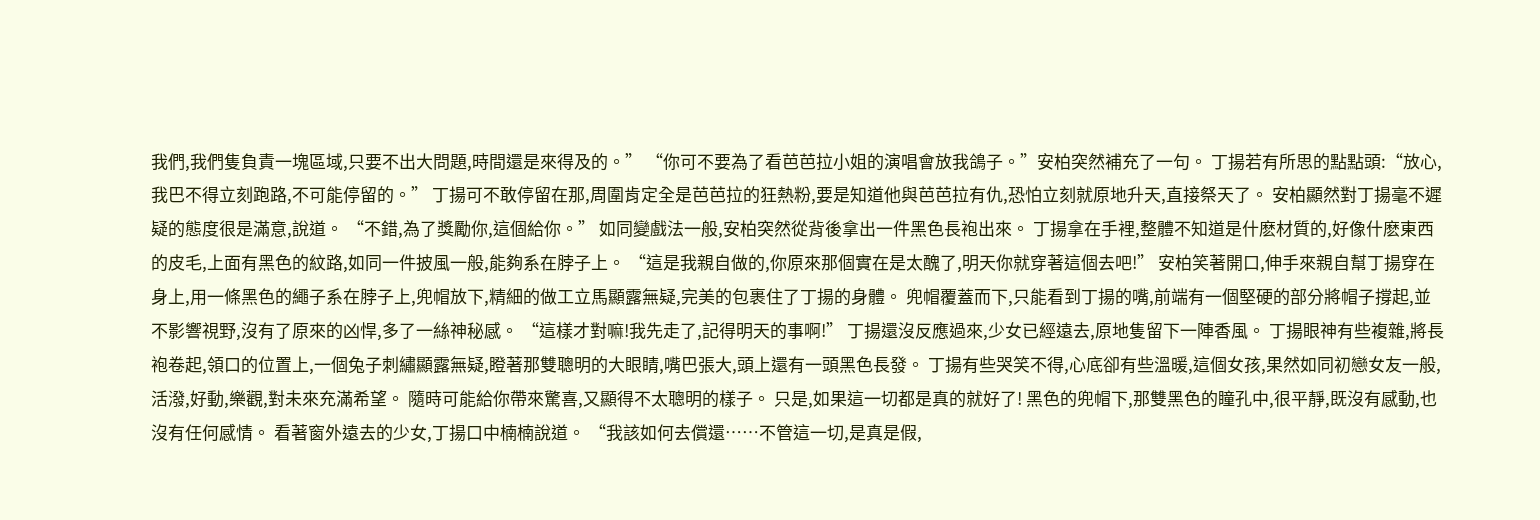我們,我們隻負責一塊區域,只要不出大問題,時間還是來得及的。” “你可不要為了看芭芭拉小姐的演唱會放我鴿子。”安柏突然補充了一句。 丁揚若有所思的點點頭:“放心,我巴不得立刻跑路,不可能停留的。” 丁揚可不敢停留在那,周圍肯定全是芭芭拉的狂熱粉,要是知道他與芭芭拉有仇,恐怕立刻就原地升天,直接祭天了。 安柏顯然對丁揚毫不遲疑的態度很是滿意,說道。 “不錯,為了獎勵你,這個給你。” 如同變戲法一般,安柏突然從背後拿出一件黑色長袍出來。 丁揚拿在手裡,整體不知道是什麽材質的,好像什麽東西的皮毛,上面有黑色的紋路,如同一件披風一般,能夠系在脖子上。 “這是我親自做的,你原來那個實在是太醜了,明天你就穿著這個去吧!” 安柏笑著開口,伸手來親自幫丁揚穿在身上,用一條黑色的繩子系在脖子上,兜帽放下,精細的做工立馬顯露無疑,完美的包裹住了丁揚的身體。 兜帽覆蓋而下,只能看到丁揚的嘴,前端有一個堅硬的部分將帽子撐起,並不影響視野,沒有了原來的凶悍,多了一絲神秘感。 “這樣才對嘛!我先走了,記得明天的事啊!” 丁揚還沒反應過來,少女已經遠去,原地隻留下一陣香風。 丁揚眼神有些複雜,將長袍卷起,領口的位置上,一個兔子刺繡顯露無疑,瞪著那雙聰明的大眼睛,嘴巴張大,頭上還有一頭黑色長發。 丁揚有些哭笑不得,心底卻有些溫暖,這個女孩,果然如同初戀女友一般,活潑,好動,樂觀,對未來充滿希望。 隨時可能給你帶來驚喜,又顯得不太聰明的樣子。 只是,如果這一切都是真的就好了! 黑色的兜帽下,那雙黑色的瞳孔中,很平靜,既沒有感動,也沒有任何感情。 看著窗外遠去的少女,丁揚口中楠楠說道。 “我該如何去償還……不管這一切,是真是假,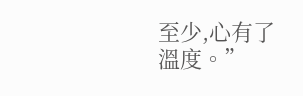至少,心有了溫度。”